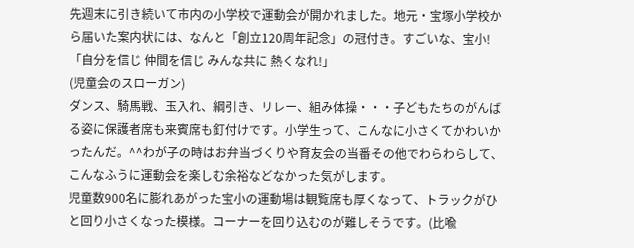先週末に引き続いて市内の小学校で運動会が開かれました。地元・宝塚小学校から届いた案内状には、なんと「創立120周年記念」の冠付き。すごいな、宝小!
「自分を信じ 仲間を信じ みんな共に 熱くなれ!」
(児童会のスローガン)
ダンス、騎馬戦、玉入れ、綱引き、リレー、組み体操・・・子どもたちのがんばる姿に保護者席も来賓席も釘付けです。小学生って、こんなに小さくてかわいかったんだ。^^わが子の時はお弁当づくりや育友会の当番その他でわらわらして、こんなふうに運動会を楽しむ余裕などなかった気がします。
児童数900名に膨れあがった宝小の運動場は観覧席も厚くなって、トラックがひと回り小さくなった模様。コーナーを回り込むのが難しそうです。(比喩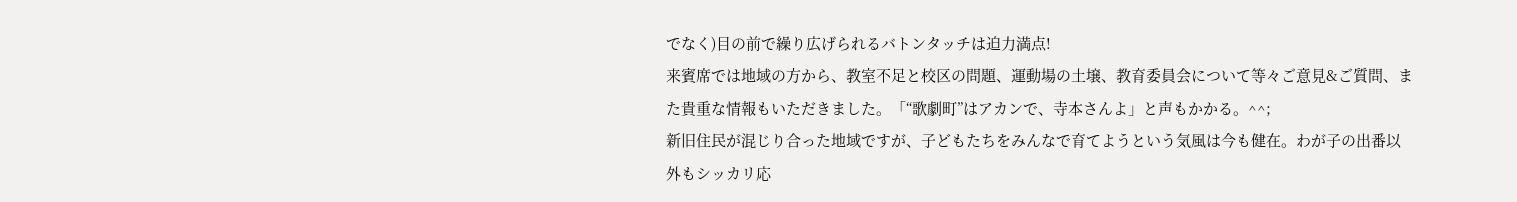でなく)目の前で繰り広げられるバトンタッチは迫力満点!
来賓席では地域の方から、教室不足と校区の問題、運動場の土壌、教育委員会について等々ご意見&ご質問、また貴重な情報もいただきました。「“歌劇町”はアカンで、寺本さんよ」と声もかかる。^^;
新旧住民が混じり合った地域ですが、子どもたちをみんなで育てようという気風は今も健在。わが子の出番以外もシッカリ応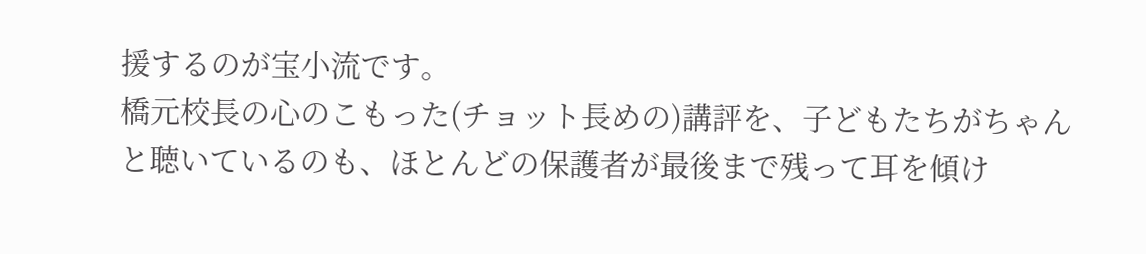援するのが宝小流です。
橋元校長の心のこもった(チョット長めの)講評を、子どもたちがちゃんと聴いているのも、ほとんどの保護者が最後まで残って耳を傾け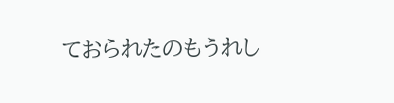ておられたのもうれし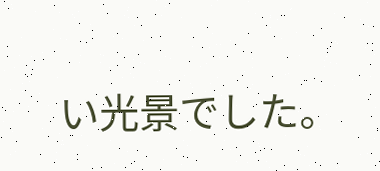い光景でした。